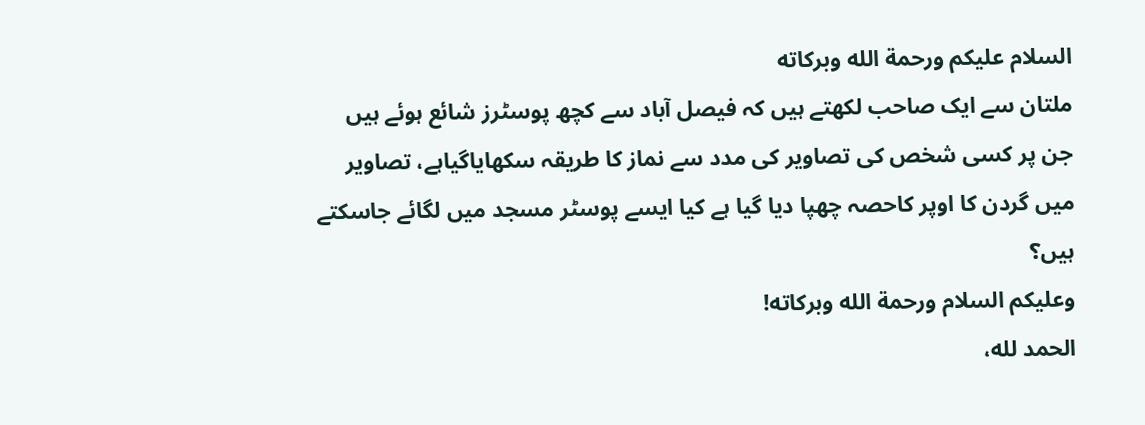السلام عليكم ورحمة الله وبركاته
ملتان سے ایک صاحب لکھتے ہیں کہ فیصل آباد سے کچھ پوسٹرز شائع ہوئے ہیں جن پر کسی شخص کی تصاویر کی مدد سے نماز کا طریقہ سکھایاگیاہے، تصاویر میں گردن کا اوپر کاحصہ چھپا دیا گیا ہے کیا ایسے پوسٹر مسجد میں لگائے جاسکتے ہیں؟
وعلیکم السلام ورحمة الله وبرکاته!
الحمد لله،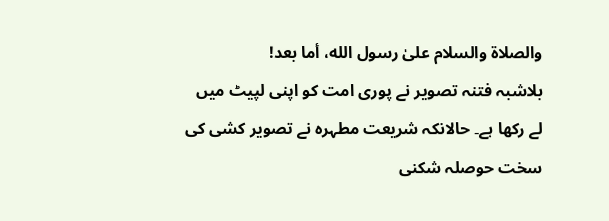والصلاة والسلام علىٰ رسول الله، أما بعد!
بلاشبہ فتنہ تصویر نے پوری امت کو اپنی لپیٹ میں لے رکھا ہے۔ حالانکہ شریعت مطہرہ نے تصویر کشی کی سخت حوصلہ شکنی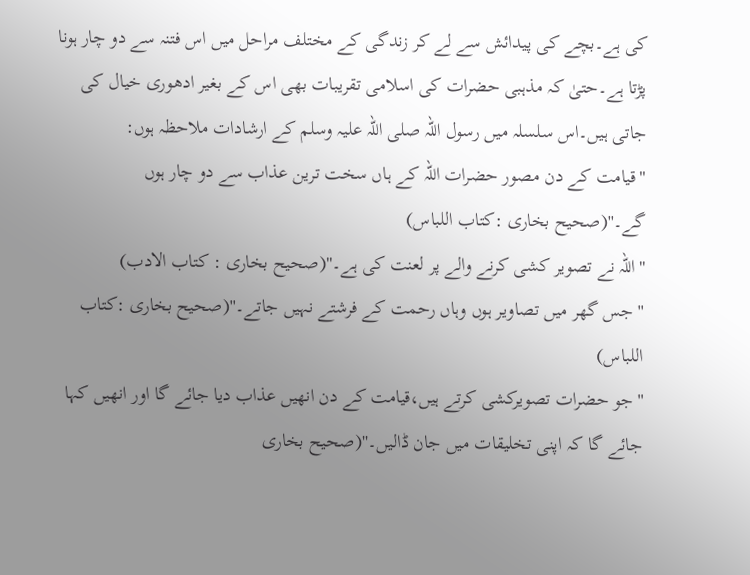کی ہے۔بچے کی پیدائش سے لے کر زندگی کے مختلف مراحل میں اس فتنہ سے دو چار ہونا پڑتا ہے۔حتیٰ کہ مذہبی حضرات کی اسلامی تقریبات بھی اس کے بغیر ادھوری خیال کی جاتی ہیں۔اس سلسلہ میں رسول اللہ صلی اللہ علیہ وسلم کے ارشادات ملاحظہ ہوں:
''قیامت کے دن مصور حضرات اللہ کے ہاں سخت ترین عذاب سے دو چار ہوں گے۔''(صحیح بخاری :کتاب اللباس)
''اللہ نے تصویر کشی کرنے والے پر لعنت کی ہے۔''(صحیح بخاری : کتاب الادب)
''جس گھر میں تصاویر ہوں وہاں رحمت کے فرشتے نہیں جاتے۔''(صحیح بخاری :کتاب اللباس)
''جو حضرات تصویرکشی کرتے ہیں،قیامت کے دن انھیں عذاب دیا جائے گا اور انھیں کہا جائے گا کہ اپنی تخلیقات میں جان ڈالیں۔''(صحیح بخاری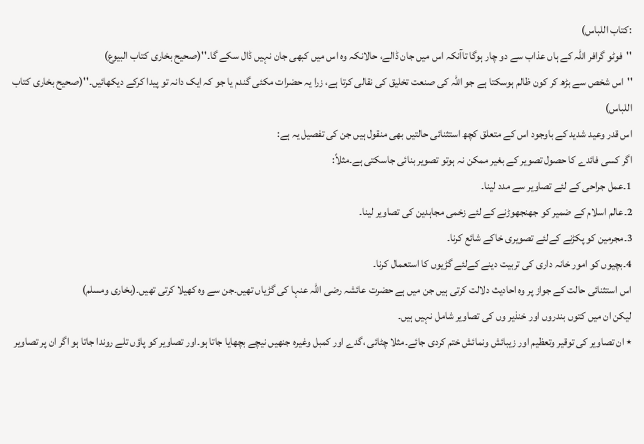:کتاب اللباس)
''فوٹو گرافر اللہ کے ہاں عذاب سے دو چار ہوگا تاآنکہ اس میں جان ڈالے، حالانکہ وہ اس میں کبھی جان نہیں ڈال سکے گا۔''(صحیح بخاری کتاب البیوع)
''اس شخص سے بڑھ کر کون ظالم ہوسکتا ہے جو اللہ کی صنعت تخلیق کی نقالی کرتا ہے، زرا یہ حضرات مکئی گندم یا جو کہ ایک دانہ تو پیدا کرکے دیکھائیں۔''(صحیح بخاری کتاب اللباس)
اس قدر وعید شدید کے باوجود اس کے متعلق کچھ استثنائی حالتیں بھی منقول ہیں جن کی تفصیل یہ ہے:
اگر کسی فائدے کا حصول تصویر کے بغیر ممکن نہ ہوتو تصویر بنائی جاسکتی ہے۔مثلاً:
1۔عمل جراحی کے لئے تصاویر سے مدد لینا۔
2۔عالم اسلام کے ضمیر کو جھنجھوڑنے کے لئے زخمی مجاہدین کی تصاویر لینا۔
3۔مجرمین کو پکڑنے کےلئے تصویری خاکے شائع کرنا۔
4۔بچیوں کو امور خانہ داری کی تربیت دینے کےلئے گڑیوں کا استعمال کرنا۔
اس استثنائی حالت کے جواز پر وہ احادیث دلالت کرتی ہیں جن میں ہے حضرت عائشہ رضی اللہ عنہا کی گڑیاں تھیں۔جن سے وہ کھیلا کرتی تھیں۔(بخاری ومسلم)
لیکن ان میں کتوں بندروں اور خنذیر وں کی تصاویر شامل نہیں ہیں۔
٭ ان تصاویر کی توقیر وتعظیم اور زیبائش ونمائش ختم کردی جائے۔مثلا چٹائی ،گدے اور کمبل وغیرہ جنھیں نیچے بچھایا جاتا ہو۔اور تصاویر کو پاؤں تلے روندا جاتا ہو اگر ان پر تصاویر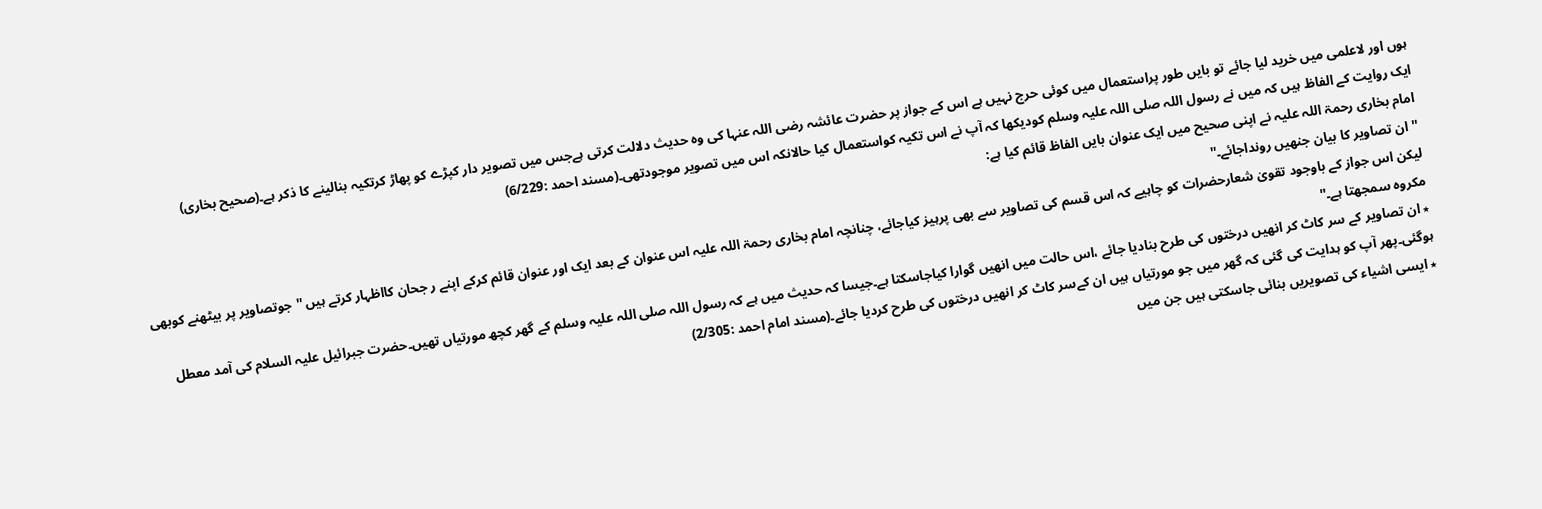ہوں اور لاعلمی میں خرید لیا جائے تو بایں طور پراستعمال میں کوئی حرج نہیں ہے اس کے جواز پر حضرت عائشہ رضی اللہ عنہا کی وہ حدیث دلالت کرتی ہےجس میں تصویر دار کپڑے کو پھاڑ کرتکیہ بنالینے کا ذکر ہے۔(صحیح بخاری)
ایک روایت کے الفاظ ہیں کہ میں نے رسول اللہ صلی اللہ علیہ وسلم کودیکھا کہ آپ نے اس تکیہ کواستعمال کیا حالانکہ اس میں تصویر موجودتھی۔(مسند احمد :6/229)
امام بخاری رحمۃ اللہ علیہ نے اپنی صحیح میں ایک عنوان بایں الفاظ قائم کیا ہے:
''ان تصاویر کا بیان جنھیں رونداجائے۔''
لیکن اس جواز کے باوجود تقویٰ شعارحضرات کو چاہیے کہ اس قسم کی تصاویر سے بھی پرہیز کیاجائے، چنانچہ امام بخاری رحمۃ اللہ علیہ اس عنوان کے بعد ایک اور عنوان قائم کرکے اپنے ر جحان کااظہار کرتے ہیں ''جوتصاویر پر بیٹھنے کوبھی مکروہ سمجھتا ہے۔''
٭ ان تصاویر کے سر کاٹ کر انھیں درختوں کی طرح بنادیا جائے ،اس حالت میں انھیں گوارا کیاجاسکتا ہے۔جیسا کہ حدیث میں ہے کہ رسول اللہ صلی اللہ علیہ وسلم کے گھر کچھ مورتیاں تھیں۔حضرت جبرائیل علیہ السلام کی آمد معطل ہوگئی۔پھر آپ کو ہدایت کی گئی کہ گھر میں جو مورتیاں ہیں ان کےسر کاٹ کر انھیں درختوں کی طرح کردیا جائے۔(مسند امام احمد :2/305)
٭ ایسی اشیاء کی تصویریں بنائی جاسکتی ہیں جن میں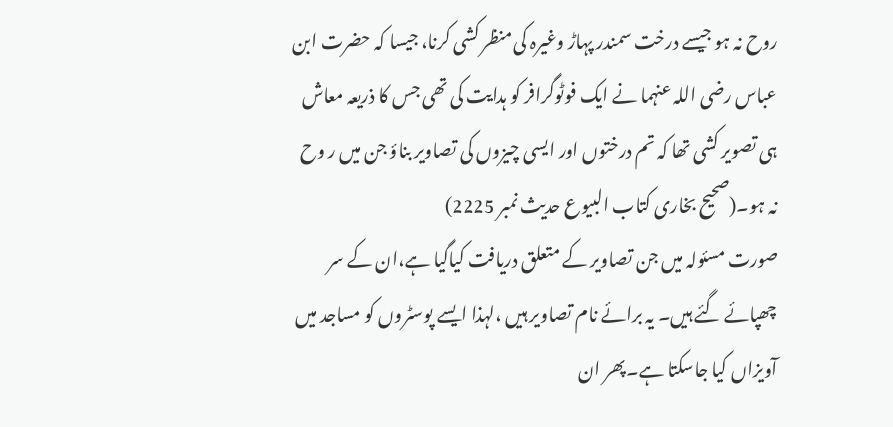روح نہ ہو جیسے درخت سمندر پہاڑ وغیرہ کی منظر کشی کرنا، جیسا کہ حضرت ابن عباس رضی اللہ عنہما نے ایک فوٹوگرافر کو ہدایت کی تھی جس کا ذریعہ معاش ہی تصویر کشی تھا کہ تم درختوں اور ایسی چیزوں کی تصاویر بناؤ جن میں ر وح نہ ہو۔(صحیح بخاری کتاب البیوع حدیث نمبر 2225)
صورت مسئولہ میں جن تصاویر کے متعلق دریافت کیاگیا ہے،ان کے سر چھپائے گئے ہیں۔ یہ برائے نام تصاویر ہیں ،لہذا ایسے پوسٹروں کو مساجد میں آویزاں کیا جاسکتا ہے۔پھر ان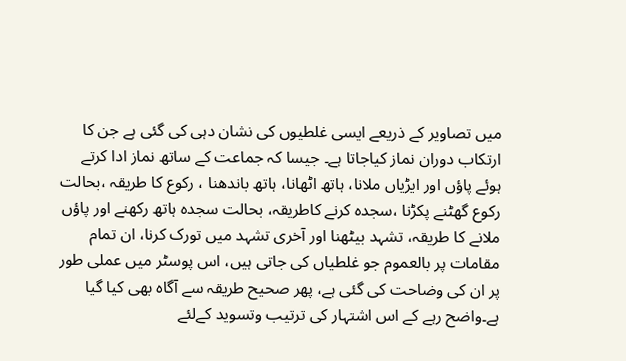میں تصاویر کے ذریعے ایسی غلطیوں کی نشان دہی کی گئی ہے جن کا ارتکاب دوران نماز کیاجاتا ہے۔ جیسا کہ جماعت کے ساتھ نماز ادا کرتے ہوئے پاؤں اور ایڑیاں ملانا، ہاتھ اٹھانا، ہاتھ باندھنا ، رکوع کا طریقہ ،بحالت رکوع گھٹنے پکڑنا ،سجدہ کرنے کاطریقہ، بحالت سجدہ ہاتھ رکھنے اور پاؤں ملانے کا طریقہ، تشہد بیٹھنا اور آخری تشہد میں تورک کرنا، ان تمام مقامات پر بالعموم جو غلطیاں کی جاتی ہیں، اس پوسٹر میں عملی طور پر ان کی وضاحت کی گئی ہے، پھر صحیح طریقہ سے آگاہ بھی کیا گیا ہے۔واضح رہے کے اس اشتہار کی ترتیب وتسوید کےلئے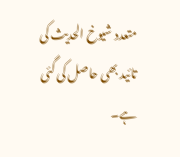متعدد شیوخ الحدیث کی تائید بھی حاصل کی گئی ہے۔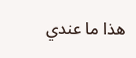ھذا ما عندي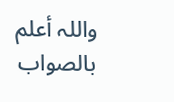واللہ أعلم بالصواب